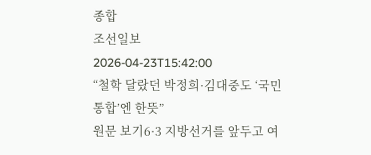종합
조선일보
2026-04-23T15:42:00
“철학 달랐던 박정희·김대중도 ‘국민 통합’엔 한뜻”
원문 보기6·3 지방선거를 앞두고 여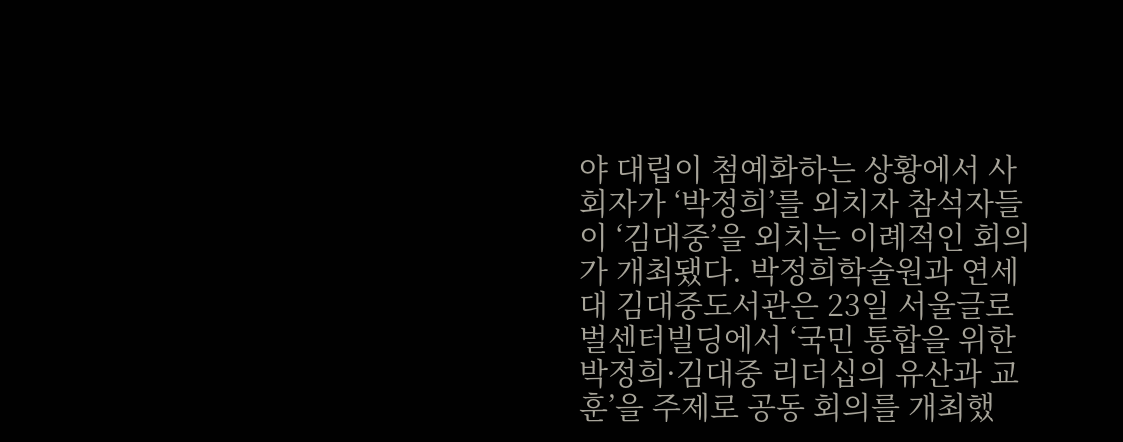야 대립이 첨예화하는 상황에서 사회자가 ‘박정희’를 외치자 참석자들이 ‘김대중’을 외치는 이례적인 회의가 개최됐다. 박정희학술원과 연세대 김대중도서관은 23일 서울글로벌센터빌딩에서 ‘국민 통합을 위한 박정희·김대중 리더십의 유산과 교훈’을 주제로 공동 회의를 개최했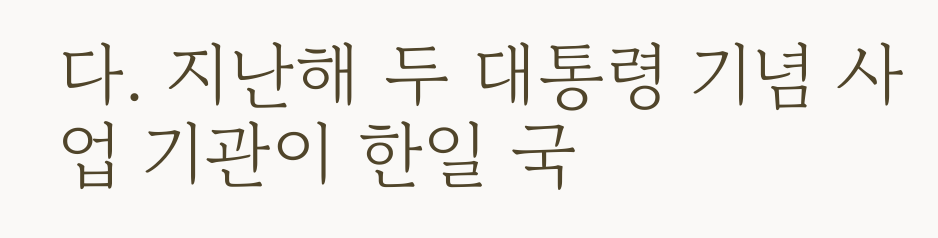다. 지난해 두 대통령 기념 사업 기관이 한일 국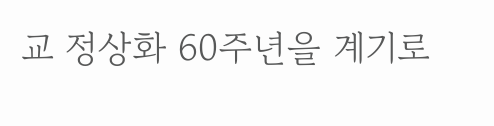교 정상화 60주년을 계기로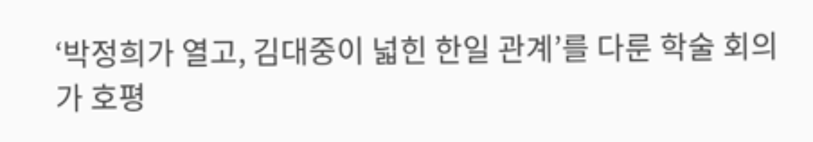‘박정희가 열고, 김대중이 넓힌 한일 관계’를 다룬 학술 회의가 호평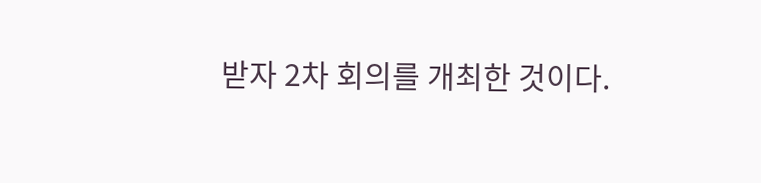받자 2차 회의를 개최한 것이다.